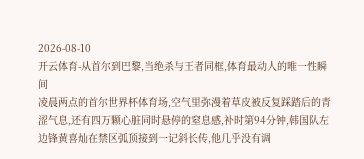2026-08-10
开云体育-从首尔到巴黎,当绝杀与王者同框,体育最动人的唯一性瞬间
凌晨两点的首尔世界杯体育场,空气里弥漫着草皮被反复踩踏后的青涩气息,还有四万颗心脏同时悬停的窒息感,补时第94分钟,韩国队左边锋黄喜灿在禁区弧顶接到一记斜长传,他几乎没有调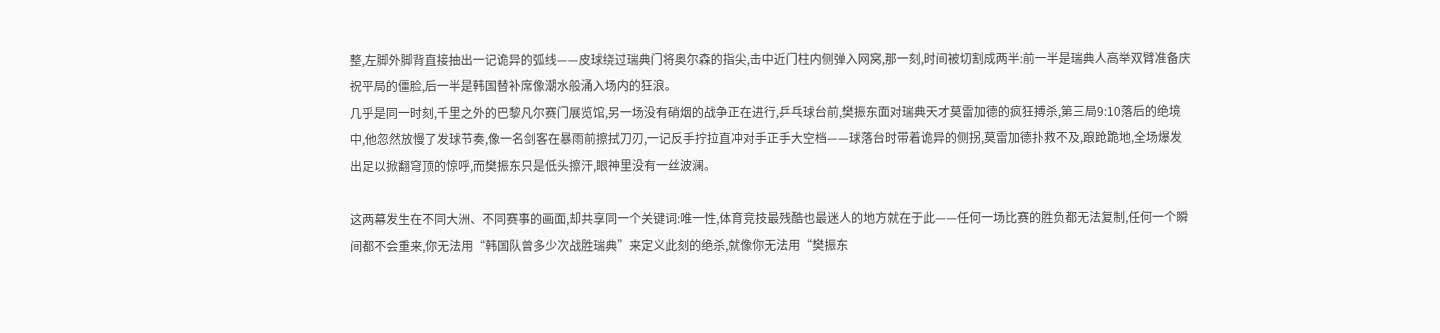整,左脚外脚背直接抽出一记诡异的弧线——皮球绕过瑞典门将奥尔森的指尖,击中近门柱内侧弹入网窝,那一刻,时间被切割成两半:前一半是瑞典人高举双臂准备庆祝平局的僵脸,后一半是韩国替补席像潮水般涌入场内的狂浪。
几乎是同一时刻,千里之外的巴黎凡尔赛门展览馆,另一场没有硝烟的战争正在进行,乒乓球台前,樊振东面对瑞典天才莫雷加德的疯狂搏杀,第三局9:10落后的绝境中,他忽然放慢了发球节奏,像一名剑客在暴雨前擦拭刀刃,一记反手拧拉直冲对手正手大空档——球落台时带着诡异的侧拐,莫雷加德扑救不及,踉跄跪地,全场爆发出足以掀翻穹顶的惊呼,而樊振东只是低头擦汗,眼神里没有一丝波澜。

这两幕发生在不同大洲、不同赛事的画面,却共享同一个关键词:唯一性,体育竞技最残酷也最迷人的地方就在于此——任何一场比赛的胜负都无法复制,任何一个瞬间都不会重来,你无法用“韩国队曾多少次战胜瑞典”来定义此刻的绝杀,就像你无法用“樊振东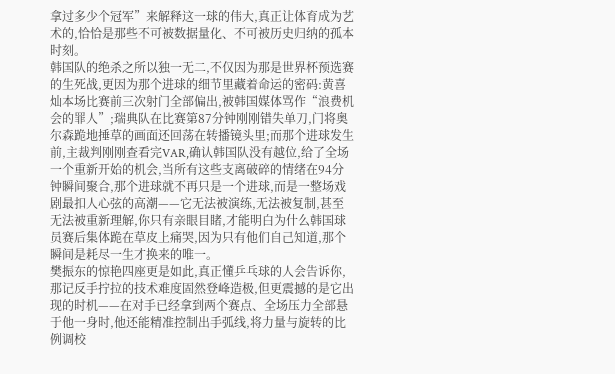拿过多少个冠军”来解释这一球的伟大,真正让体育成为艺术的,恰恰是那些不可被数据量化、不可被历史归纳的孤本时刻。
韩国队的绝杀之所以独一无二,不仅因为那是世界杯预选赛的生死战,更因为那个进球的细节里藏着命运的密码:黄喜灿本场比赛前三次射门全部偏出,被韩国媒体骂作“浪费机会的罪人”;瑞典队在比赛第87分钟刚刚错失单刀,门将奥尔森跪地捶草的画面还回荡在转播镜头里;而那个进球发生前,主裁判刚刚查看完VAR,确认韩国队没有越位,给了全场一个重新开始的机会,当所有这些支离破碎的情绪在94分钟瞬间聚合,那个进球就不再只是一个进球,而是一整场戏剧最扣人心弦的高潮——它无法被演练,无法被复制,甚至无法被重新理解,你只有亲眼目睹,才能明白为什么韩国球员赛后集体跪在草皮上痛哭,因为只有他们自己知道,那个瞬间是耗尽一生才换来的唯一。
樊振东的惊艳四座更是如此,真正懂乒乓球的人会告诉你,那记反手拧拉的技术难度固然登峰造极,但更震撼的是它出现的时机——在对手已经拿到两个赛点、全场压力全部悬于他一身时,他还能精准控制出手弧线,将力量与旋转的比例调校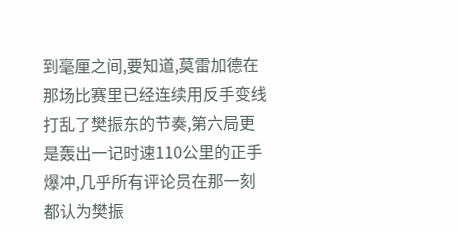到毫厘之间,要知道,莫雷加德在那场比赛里已经连续用反手变线打乱了樊振东的节奏,第六局更是轰出一记时速110公里的正手爆冲,几乎所有评论员在那一刻都认为樊振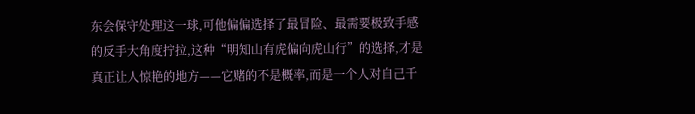东会保守处理这一球,可他偏偏选择了最冒险、最需要极致手感的反手大角度拧拉,这种“明知山有虎偏向虎山行”的选择,才是真正让人惊艳的地方——它赌的不是概率,而是一个人对自己千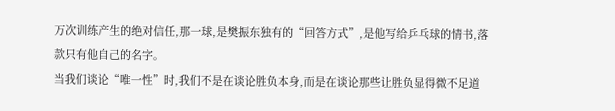万次训练产生的绝对信任,那一球,是樊振东独有的“回答方式”,是他写给乒乓球的情书,落款只有他自己的名字。
当我们谈论“唯一性”时,我们不是在谈论胜负本身,而是在谈论那些让胜负显得微不足道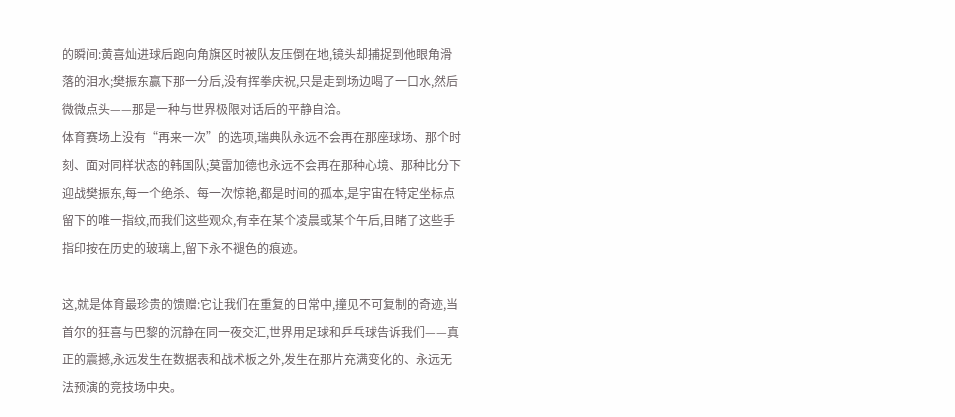的瞬间:黄喜灿进球后跑向角旗区时被队友压倒在地,镜头却捕捉到他眼角滑落的泪水;樊振东赢下那一分后,没有挥拳庆祝,只是走到场边喝了一口水,然后微微点头——那是一种与世界极限对话后的平静自洽。
体育赛场上没有“再来一次”的选项,瑞典队永远不会再在那座球场、那个时刻、面对同样状态的韩国队;莫雷加德也永远不会再在那种心境、那种比分下迎战樊振东,每一个绝杀、每一次惊艳,都是时间的孤本,是宇宙在特定坐标点留下的唯一指纹,而我们这些观众,有幸在某个凌晨或某个午后,目睹了这些手指印按在历史的玻璃上,留下永不褪色的痕迹。

这,就是体育最珍贵的馈赠:它让我们在重复的日常中,撞见不可复制的奇迹,当首尔的狂喜与巴黎的沉静在同一夜交汇,世界用足球和乒乓球告诉我们——真正的震撼,永远发生在数据表和战术板之外,发生在那片充满变化的、永远无法预演的竞技场中央。